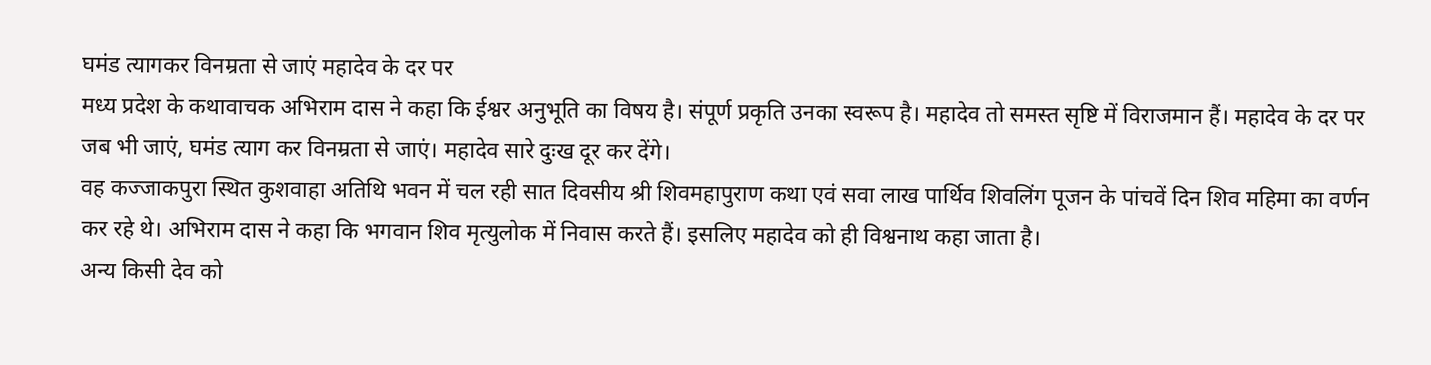घमंड त्यागकर विनम्रता से जाएं महादेव के दर पर
मध्य प्रदेश के कथावाचक अभिराम दास ने कहा कि ईश्वर अनुभूति का विषय है। संपूर्ण प्रकृति उनका स्वरूप है। महादेव तो समस्त सृष्टि में विराजमान हैं। महादेव के दर पर जब भी जाएं, घमंड त्याग कर विनम्रता से जाएं। महादेव सारे दुःख दूर कर देंगे।
वह कज्जाकपुरा स्थित कुशवाहा अतिथि भवन में चल रही सात दिवसीय श्री शिवमहापुराण कथा एवं सवा लाख पार्थिव शिवलिंग पूजन के पांचवें दिन शिव महिमा का वर्णन कर रहे थे। अभिराम दास ने कहा कि भगवान शिव मृत्युलोक में निवास करते हैं। इसलिए महादेव को ही विश्वनाथ कहा जाता है।
अन्य किसी देव को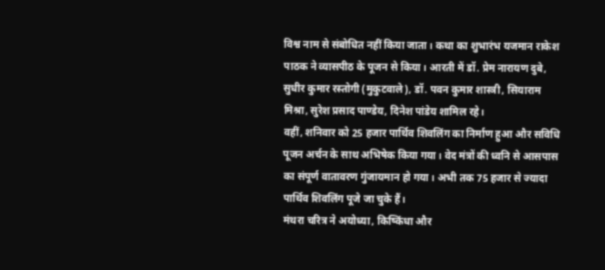विश्व नाम से संबोधित नहीं किया जाता। कथा का शुभारंभ यजमान राकेश पाठक ने व्यासपीठ के पूजन से किया। आरती में डॉ. प्रेम नारायण दुबे, सुधीर कुमार रस्तोगी (मुकुटवाले), डॉ. पवन कुमार शास्त्री, सियाराम मिश्रा, सुरेश प्रसाद पाण्डेय, दिनेश पांडेय शामिल रहे।
वहीं, शनिवार को 25 हजार पार्थिव शिवलिंग का निर्माण हुआ और सविधि पूजन अर्चन के साथ अभिषेक किया गया। वेद मंत्रों की ध्वनि से आसपास का संपूर्ण वातावरण गुंजायमान हो गया। अभी तक 75 हजार से ज्यादा पार्थिव शिवलिंग पूजे जा चुके हैं।
मंथरा चरित्र ने अयोध्या, किष्किंधा और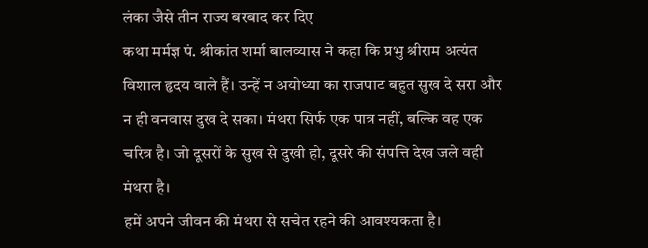लंका जैसे तीन राज्य बरबाद कर दिए
कथा मर्मज्ञ पं. श्रीकांत शर्मा बालव्यास ने कहा कि प्रभु श्रीराम अत्यंत विशाल हृदय वाले हैं। उन्हें न अयोध्या का राजपाट बहुत सुख दे सरा और न ही वनवास दुख दे सका। मंथरा सिर्फ एक पात्र नहीं, बल्कि वह एक चरित्र है। जो दूसरों के सुख से दुखी हो, दूसरे की संपत्ति देख जले वही मंथरा है।
हमें अपने जीवन की मंथरा से सचेत रहने की आवश्यकता है।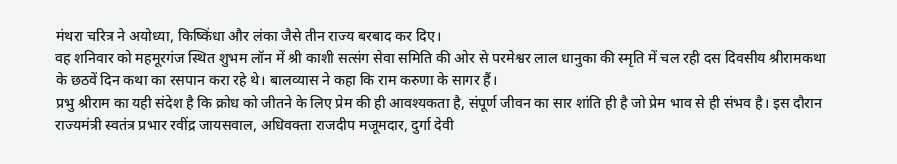मंथरा चरित्र ने अयोध्या, किष्किंधा और लंका जैसे तीन राज्य बरबाद कर दिए।
वह शनिवार को महमूरगंज स्थित शुभम लॉन में श्री काशी सत्संग सेवा समिति की ओर से परमेश्वर लाल धानुका की स्मृति में चल रही दस दिवसीय श्रीरामकथा के छठवें दिन कथा का रसपान करा रहे थे। बालव्यास ने कहा कि राम करुणा के सागर हैं।
प्रभु श्रीराम का यही संदेश है कि क्रोध को जीतने के लिए प्रेम की ही आवश्यकता है, संपूर्ण जीवन का सार शांति ही है जो प्रेम भाव से ही संभव है। इस दौरान राज्यमंत्री स्वतंत्र प्रभार रवींद्र जायसवाल, अधिवक्ता राजदीप मजूमदार, दुर्गा देवी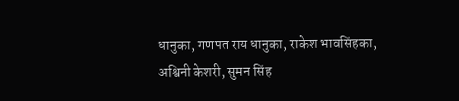धानुका, गणपत राय धानुका, राकेश भावसिंहका, अश्विनी केशरी, सुमन सिंह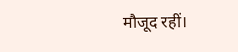मौजूद रहीं।